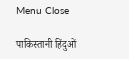Menu Close

पाकिस्तानी हिंदुओं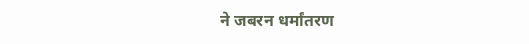ने जबरन धर्मांतरण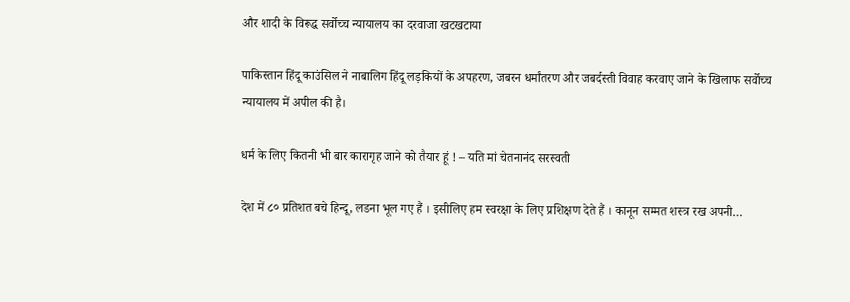और शादी के विरूद्ध सर्वोच्च न्यायालय का दरवाजा खटखटाया

पाकिस्तान हिंदू काउंसिल ने नाबालिग हिंदू लड़कियों के अपहरण, जबरन धर्मांतरण और जबर्दस्ती विवाह करवाए जाने के खिलाफ सर्वोच्च न्यायालय में अपील की है।

धर्म के लिए कितनी भी बार कारागृह जाने को तैयार हूं ! – यति मां चेतनानंद सरस्वती

देश में ८० प्रतिशत बचे हिन्दू, लडना भूल गए हैं । इसीलिए हम स्वरक्षा के लिए प्रशिक्षण देते हैं । कानून सम्मत शस्त्र रख अपनी…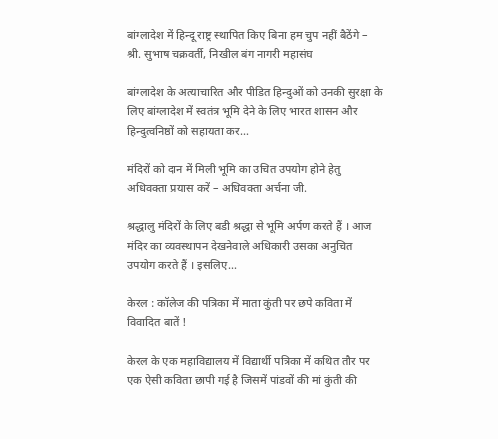बांग्लादेश में हिन्दू राष्ट्र स्थापित किए बिना हम चुप नहीं बैठेंगे – श्री. सुभाष चक्रवर्ती, निखील बंग नागरी महासंघ

बांग्लादेश के अत्याचारित और पीडित हिन्दुओं को उनकी सुरक्षा के लिए बांग्लादेश में स्वतंत्र भूमि देने के लिए भारत शासन और हिन्दुत्वनिष्ठों को सहायता कर…

मंदिरों को दान में मिली भूमि का उचित उपयोग होने हेतु अधिवक्ता प्रयास करें – अधिवक्ता अर्चना जी.

श्रद्धालु मंदिरों के लिए बडी श्रद्धा से भूमि अर्पण करते हैं । आज मंदिर का व्यवस्थापन देखनेवाले अधिकारी उसका अनुचित उपयोग करते हैं । इसलिए…

केरल : कॉलेज की पत्रिका में माता कुंती पर छपे कविता में विवादित बातें !

केरल के एक महाविद्यालय में विद्यार्थी पत्रिका में कथित तौर पर एक ऐसी कविता छापी गई है जिसमें पांडवों की मां कुंती की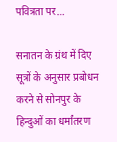पवित्रता पर…

सनातन के ग्रंथ में दिए सूत्रों के अनुसार प्रबोधन करने से सोनपुर के हिन्दुओं का धर्मांतरण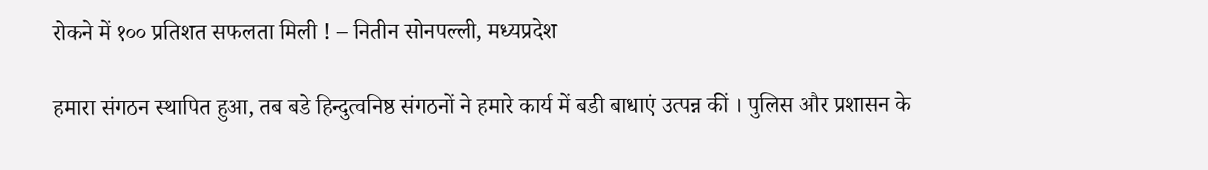रोकने में १०० प्रतिशत सफलता मिली ! – नितीन सोनपल्ली, मध्यप्रदेश

हमारा संगठन स्थापित हुआ, तब बडे हिन्दुत्वनिष्ठ संगठनों ने हमारे कार्य में बडी बाधाएं उत्पन्न कीं । पुलिस और प्रशासन के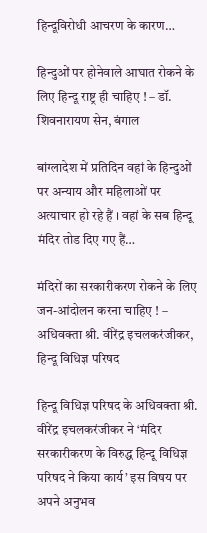हिन्दूविरोधी आचरण के कारण…

हिन्दुओं पर होनेवाले आघात रोकने के लिए हिन्दू राष्ट्र ही चाहिए ! – डॉ. शिवनारायण सेन, बंगाल

बांग्लादेश में प्रतिदिन वहां के हिन्दुओं पर अन्याय और महिलाओं पर अत्याचार हो रहे हैं । वहां के सब हिन्दू मंदिर तोड दिए गए हैं…

मंदिरों का सरकारीकरण रोकने के लिए जन-आंदोलन करना चाहिए ! – अधिवक्ता श्री. वीरेंद्र इचलकरंजीकर, हिन्दू विधिज्ञ परिषद

हिन्दू विधिज्ञ परिषद के अधिवक्ता श्री. वीरेंद्र इचलकरंजीकर ने ‘मंदिर सरकारीकरण के विरुद्ध हिन्दू विधिज्ञ परिषद ने किया कार्य’ इस विषय पर अपने अनुभव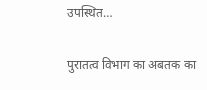उपस्थित…

पुरातत्व विभाग का अबतक का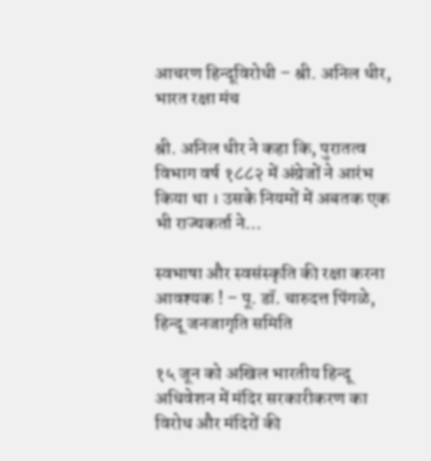आचरण हिन्दूविरोधी – श्री. अनिल धीर, भारत रक्षा मंच

श्री. अनिल धीर ने कहा कि, पुरातत्व विभाग वर्ष १८८२ में अंग्रेजों ने आरंभ किया था । उसके नियमों में अबतक एक भी राज्यकर्ता ने…

स्वभाषा और स्वसंस्कृति की रक्षा करना आवश्यक ! – पू. डॉ. चारुदत्त पिंगळे, हिन्दू जनजागृति समिति

१५ जून को अखिल भारतीय हिन्दू अधिवेशन में मंदिर सरकारीकरण का विरोध और मंदिरों की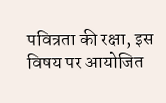पवित्रता की रक्षा, इस विषय पर आयोजित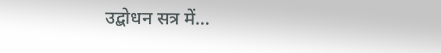उद्बोधन सत्र में…